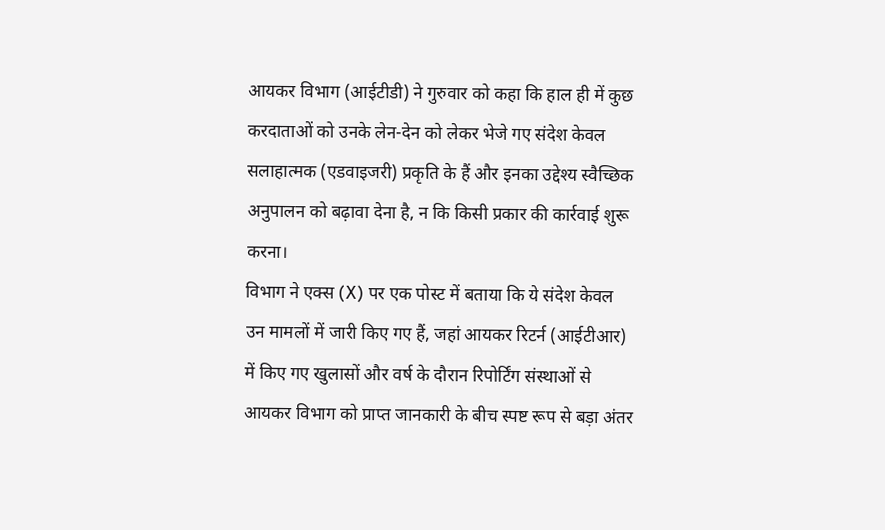आयकर विभाग (आईटीडी) ने गुरुवार को कहा कि हाल ही में कुछ करदाताओं को उनके लेन-देन को लेकर भेजे गए संदेश केवल सलाहात्मक (एडवाइजरी) प्रकृति के हैं और इनका उद्देश्य स्वैच्छिक अनुपालन को बढ़ावा देना है, न कि किसी प्रकार की कार्रवाई शुरू करना।
विभाग ने एक्स (X) पर एक पोस्ट में बताया कि ये संदेश केवल उन मामलों में जारी किए गए हैं, जहां आयकर रिटर्न (आईटीआर) में किए गए खुलासों और वर्ष के दौरान रिपोर्टिंग संस्थाओं से आयकर विभाग को प्राप्त जानकारी के बीच स्पष्ट रूप से बड़ा अंतर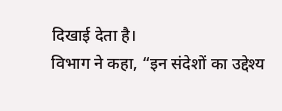दिखाई देता है।
विभाग ने कहा, “इन संदेशों का उद्देश्य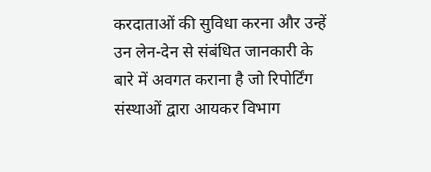करदाताओं की सुविधा करना और उन्हें उन लेन-देन से संबंधित जानकारी के बारे में अवगत कराना है जो रिपोर्टिंग संस्थाओं द्वारा आयकर विभाग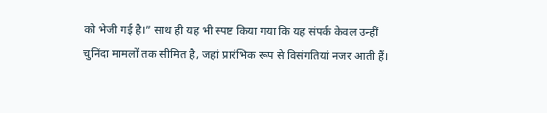को भेजी गई है।” साथ ही यह भी स्पष्ट किया गया कि यह संपर्क केवल उन्हीं चुनिंदा मामलों तक सीमित है, जहां प्रारंभिक रूप से विसंगतियां नजर आती हैं।